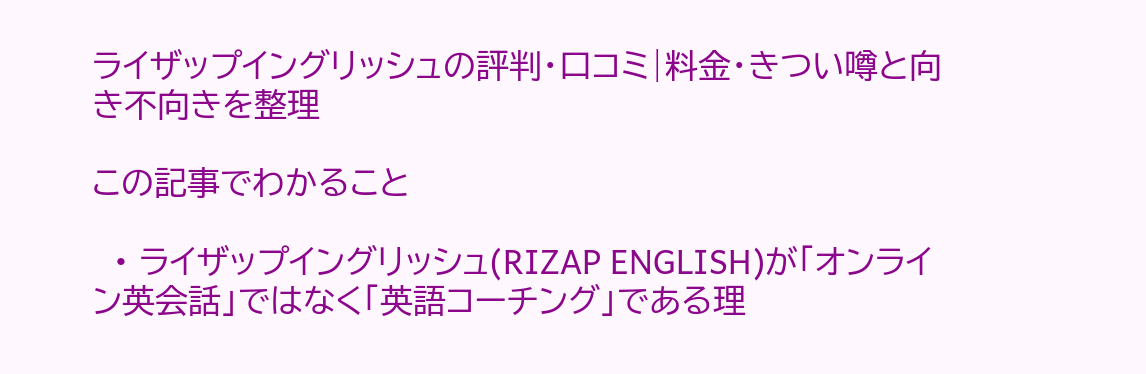ライザップイングリッシュの評判・口コミ|料金・きつい噂と向き不向きを整理

この記事でわかること

  • ライザップイングリッシュ(RIZAP ENGLISH)が「オンライン英会話」ではなく「英語コーチング」である理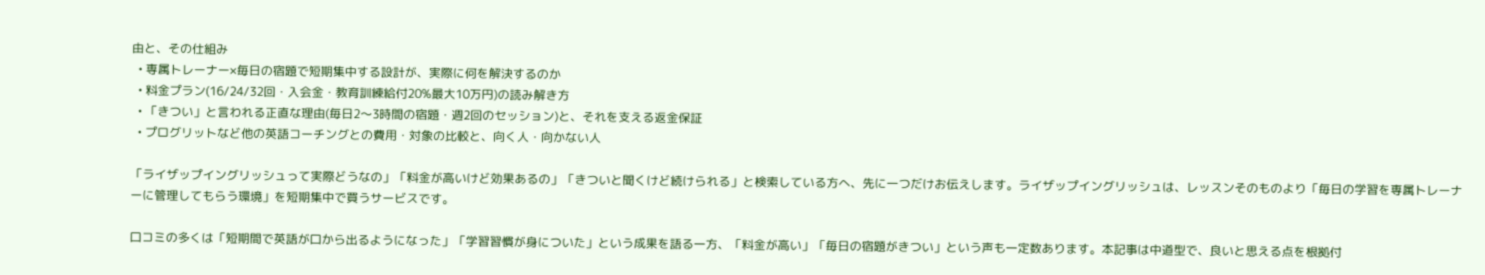由と、その仕組み
  • 専属トレーナー×毎日の宿題で短期集中する設計が、実際に何を解決するのか
  • 料金プラン(16/24/32回・入会金・教育訓練給付20%最大10万円)の読み解き方
  • 「きつい」と言われる正直な理由(毎日2〜3時間の宿題・週2回のセッション)と、それを支える返金保証
  • プログリットなど他の英語コーチングとの費用・対象の比較と、向く人・向かない人

「ライザップイングリッシュって実際どうなの」「料金が高いけど効果あるの」「きついと聞くけど続けられる」と検索している方へ、先に一つだけお伝えします。ライザップイングリッシュは、レッスンそのものより「毎日の学習を専属トレーナーに管理してもらう環境」を短期集中で買うサービスです。

口コミの多くは「短期間で英語が口から出るようになった」「学習習慣が身についた」という成果を語る一方、「料金が高い」「毎日の宿題がきつい」という声も一定数あります。本記事は中道型で、良いと思える点を根拠付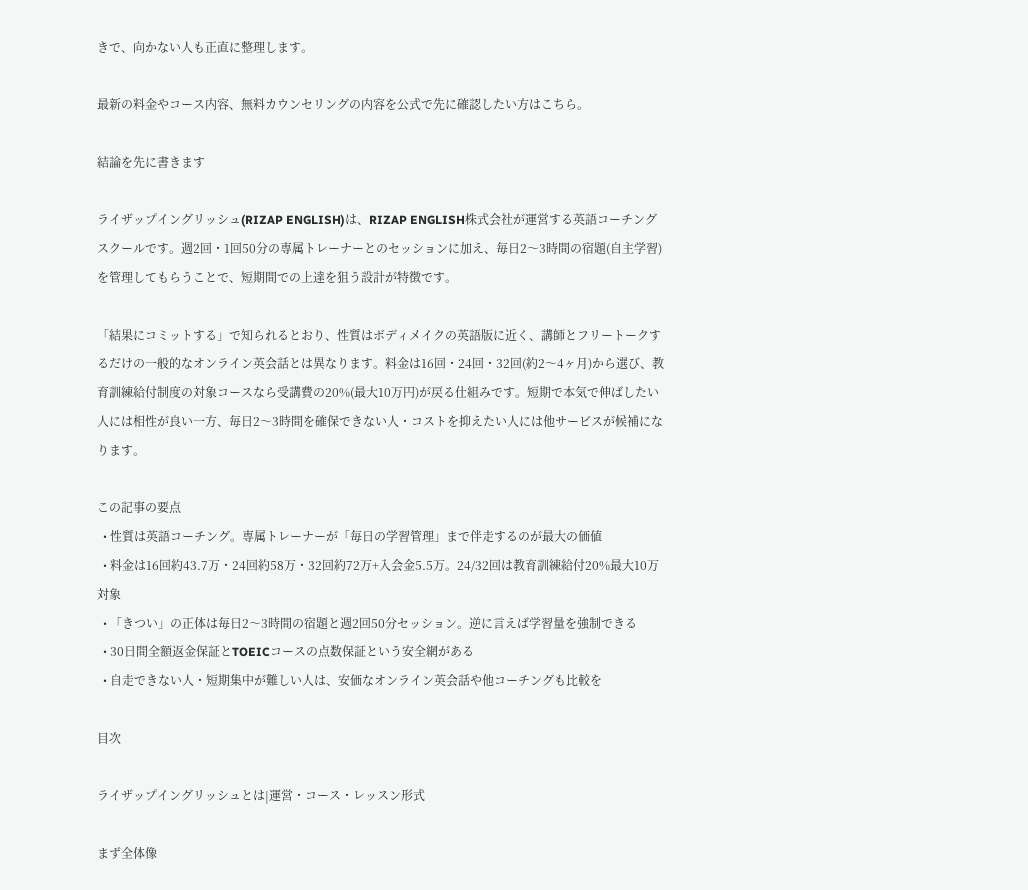きで、向かない人も正直に整理します。

最新の料金やコース内容、無料カウンセリングの内容を公式で先に確認したい方はこちら。

結論を先に書きます

ライザップイングリッシュ(RIZAP ENGLISH)は、RIZAP ENGLISH株式会社が運営する英語コーチングスクールです。週2回・1回50分の専属トレーナーとのセッションに加え、毎日2〜3時間の宿題(自主学習)を管理してもらうことで、短期間での上達を狙う設計が特徴です。

「結果にコミットする」で知られるとおり、性質はボディメイクの英語版に近く、講師とフリートークするだけの一般的なオンライン英会話とは異なります。料金は16回・24回・32回(約2〜4ヶ月)から選び、教育訓練給付制度の対象コースなら受講費の20%(最大10万円)が戻る仕組みです。短期で本気で伸ばしたい人には相性が良い一方、毎日2〜3時間を確保できない人・コストを抑えたい人には他サービスが候補になります。

この記事の要点
  • 性質は英語コーチング。専属トレーナーが「毎日の学習管理」まで伴走するのが最大の価値
  • 料金は16回約43.7万・24回約58万・32回約72万+入会金5.5万。24/32回は教育訓練給付20%最大10万対象
  • 「きつい」の正体は毎日2〜3時間の宿題と週2回50分セッション。逆に言えば学習量を強制できる
  • 30日間全額返金保証とTOEICコースの点数保証という安全網がある
  • 自走できない人・短期集中が難しい人は、安価なオンライン英会話や他コーチングも比較を

目次

ライザップイングリッシュとは|運営・コース・レッスン形式

まず全体像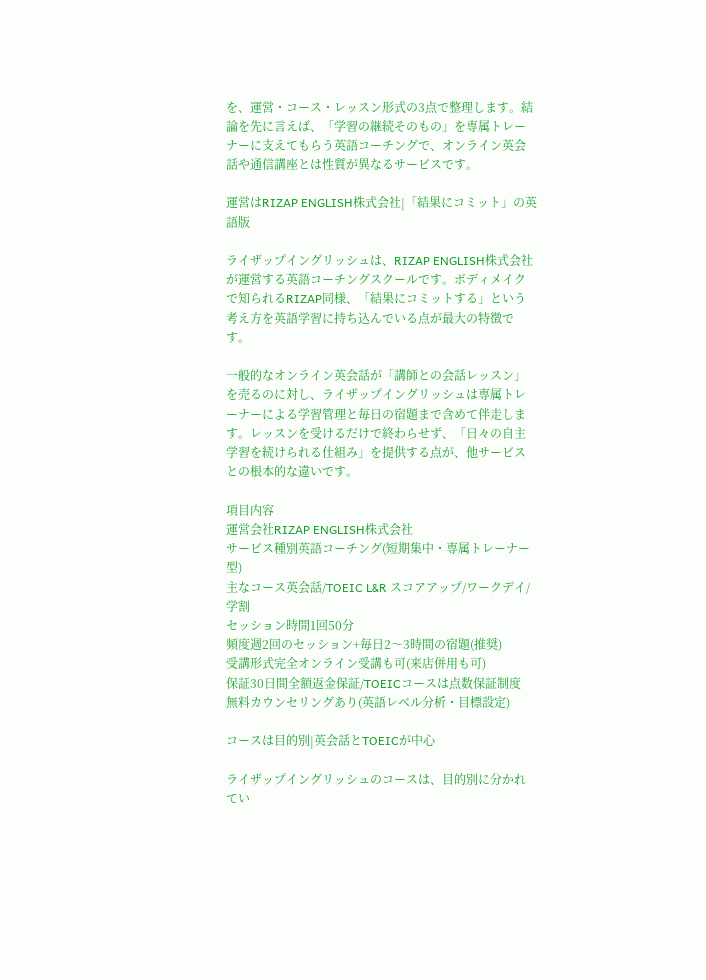を、運営・コース・レッスン形式の3点で整理します。結論を先に言えば、「学習の継続そのもの」を専属トレーナーに支えてもらう英語コーチングで、オンライン英会話や通信講座とは性質が異なるサービスです。

運営はRIZAP ENGLISH株式会社|「結果にコミット」の英語版

ライザップイングリッシュは、RIZAP ENGLISH株式会社が運営する英語コーチングスクールです。ボディメイクで知られるRIZAP同様、「結果にコミットする」という考え方を英語学習に持ち込んでいる点が最大の特徴です。

一般的なオンライン英会話が「講師との会話レッスン」を売るのに対し、ライザップイングリッシュは専属トレーナーによる学習管理と毎日の宿題まで含めて伴走します。レッスンを受けるだけで終わらせず、「日々の自主学習を続けられる仕組み」を提供する点が、他サービスとの根本的な違いです。

項目内容
運営会社RIZAP ENGLISH株式会社
サービス種別英語コーチング(短期集中・専属トレーナー型)
主なコース英会話/TOEIC L&R スコアアップ/ワークデイ/学割
セッション時間1回50分
頻度週2回のセッション+毎日2〜3時間の宿題(推奨)
受講形式完全オンライン受講も可(来店併用も可)
保証30日間全額返金保証/TOEICコースは点数保証制度
無料カウンセリングあり(英語レベル分析・目標設定)

コースは目的別|英会話とTOEICが中心

ライザップイングリッシュのコースは、目的別に分かれてい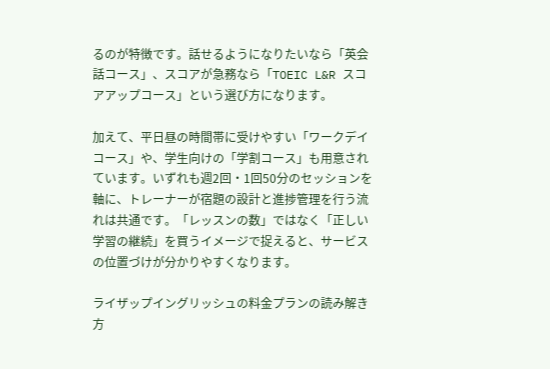るのが特徴です。話せるようになりたいなら「英会話コース」、スコアが急務なら「TOEIC L&R スコアアップコース」という選び方になります。

加えて、平日昼の時間帯に受けやすい「ワークデイコース」や、学生向けの「学割コース」も用意されています。いずれも週2回・1回50分のセッションを軸に、トレーナーが宿題の設計と進捗管理を行う流れは共通です。「レッスンの数」ではなく「正しい学習の継続」を買うイメージで捉えると、サービスの位置づけが分かりやすくなります。

ライザップイングリッシュの料金プランの読み解き方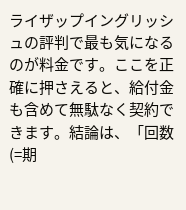ライザップイングリッシュの評判で最も気になるのが料金です。ここを正確に押さえると、給付金も含めて無駄なく契約できます。結論は、「回数(=期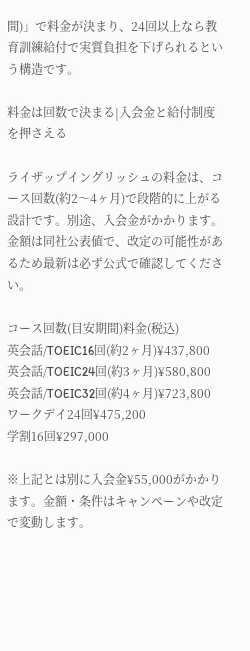間)」で料金が決まり、24回以上なら教育訓練給付で実質負担を下げられるという構造です。

料金は回数で決まる|入会金と給付制度を押さえる

ライザップイングリッシュの料金は、コース回数(約2〜4ヶ月)で段階的に上がる設計です。別途、入会金がかかります。金額は同社公表値で、改定の可能性があるため最新は必ず公式で確認してください。

コース回数(目安期間)料金(税込)
英会話/TOEIC16回(約2ヶ月)¥437,800
英会話/TOEIC24回(約3ヶ月)¥580,800
英会話/TOEIC32回(約4ヶ月)¥723,800
ワークデイ24回¥475,200
学割16回¥297,000

※上記とは別に入会金¥55,000がかかります。金額・条件はキャンペーンや改定で変動します。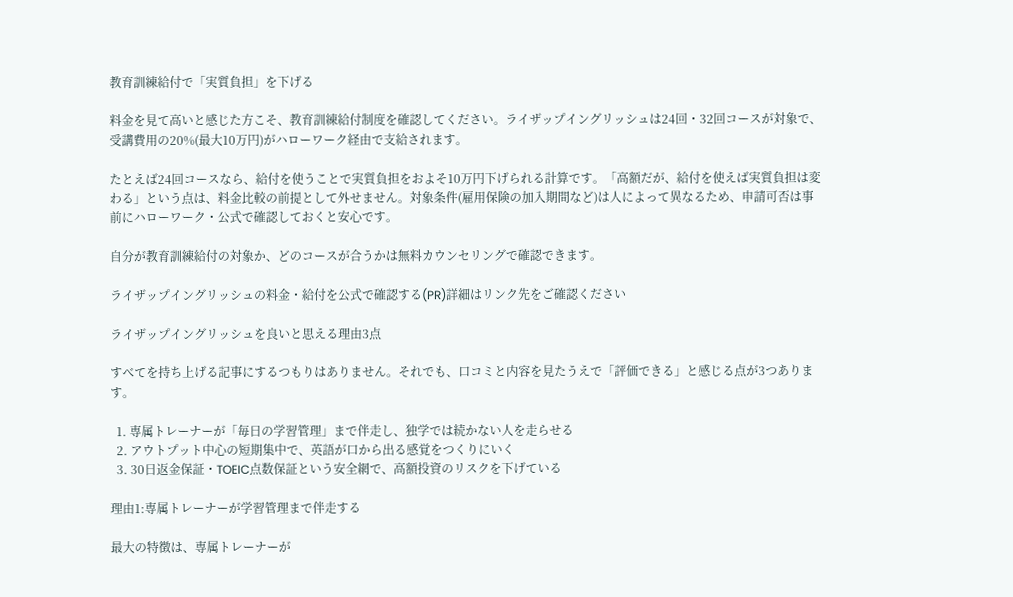教育訓練給付で「実質負担」を下げる

料金を見て高いと感じた方こそ、教育訓練給付制度を確認してください。ライザップイングリッシュは24回・32回コースが対象で、受講費用の20%(最大10万円)がハローワーク経由で支給されます。

たとえば24回コースなら、給付を使うことで実質負担をおよそ10万円下げられる計算です。「高額だが、給付を使えば実質負担は変わる」という点は、料金比較の前提として外せません。対象条件(雇用保険の加入期間など)は人によって異なるため、申請可否は事前にハローワーク・公式で確認しておくと安心です。

自分が教育訓練給付の対象か、どのコースが合うかは無料カウンセリングで確認できます。

ライザップイングリッシュの料金・給付を公式で確認する(PR)詳細はリンク先をご確認ください

ライザップイングリッシュを良いと思える理由3点

すべてを持ち上げる記事にするつもりはありません。それでも、口コミと内容を見たうえで「評価できる」と感じる点が3つあります。

  1. 専属トレーナーが「毎日の学習管理」まで伴走し、独学では続かない人を走らせる
  2. アウトプット中心の短期集中で、英語が口から出る感覚をつくりにいく
  3. 30日返金保証・TOEIC点数保証という安全網で、高額投資のリスクを下げている

理由1:専属トレーナーが学習管理まで伴走する

最大の特徴は、専属トレーナーが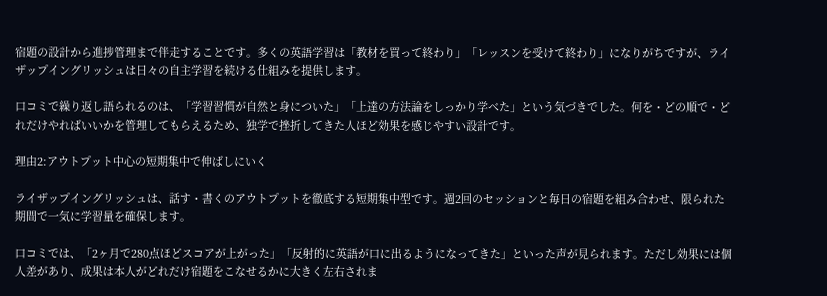宿題の設計から進捗管理まで伴走することです。多くの英語学習は「教材を買って終わり」「レッスンを受けて終わり」になりがちですが、ライザップイングリッシュは日々の自主学習を続ける仕組みを提供します。

口コミで繰り返し語られるのは、「学習習慣が自然と身についた」「上達の方法論をしっかり学べた」という気づきでした。何を・どの順で・どれだけやればいいかを管理してもらえるため、独学で挫折してきた人ほど効果を感じやすい設計です。

理由2:アウトプット中心の短期集中で伸ばしにいく

ライザップイングリッシュは、話す・書くのアウトプットを徹底する短期集中型です。週2回のセッションと毎日の宿題を組み合わせ、限られた期間で一気に学習量を確保します。

口コミでは、「2ヶ月で280点ほどスコアが上がった」「反射的に英語が口に出るようになってきた」といった声が見られます。ただし効果には個人差があり、成果は本人がどれだけ宿題をこなせるかに大きく左右されま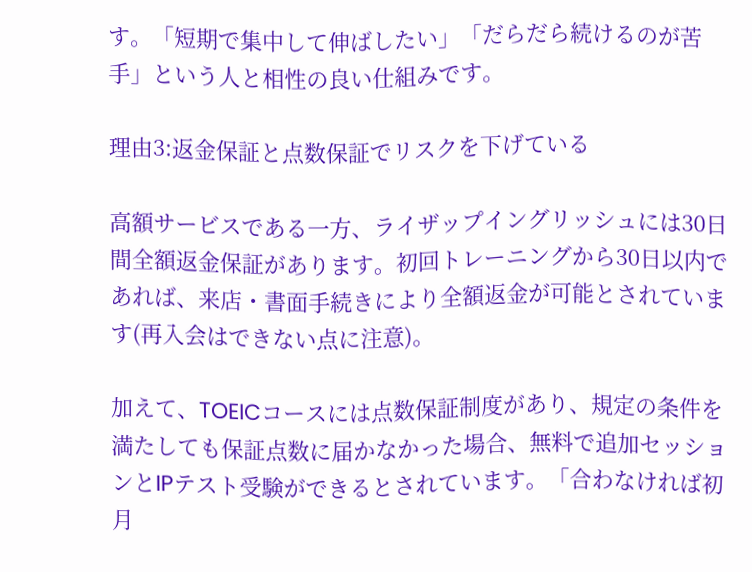す。「短期で集中して伸ばしたい」「だらだら続けるのが苦手」という人と相性の良い仕組みです。

理由3:返金保証と点数保証でリスクを下げている

高額サービスである一方、ライザップイングリッシュには30日間全額返金保証があります。初回トレーニングから30日以内であれば、来店・書面手続きにより全額返金が可能とされています(再入会はできない点に注意)。

加えて、TOEICコースには点数保証制度があり、規定の条件を満たしても保証点数に届かなかった場合、無料で追加セッションとIPテスト受験ができるとされています。「合わなければ初月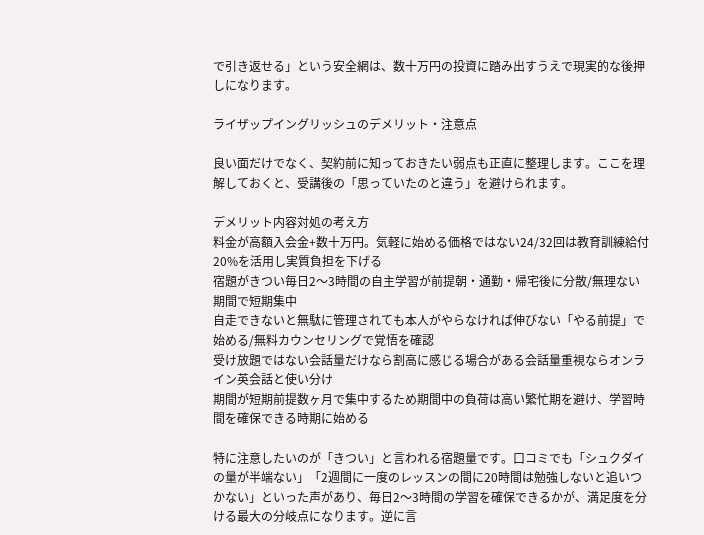で引き返せる」という安全網は、数十万円の投資に踏み出すうえで現実的な後押しになります。

ライザップイングリッシュのデメリット・注意点

良い面だけでなく、契約前に知っておきたい弱点も正直に整理します。ここを理解しておくと、受講後の「思っていたのと違う」を避けられます。

デメリット内容対処の考え方
料金が高額入会金+数十万円。気軽に始める価格ではない24/32回は教育訓練給付20%を活用し実質負担を下げる
宿題がきつい毎日2〜3時間の自主学習が前提朝・通勤・帰宅後に分散/無理ない期間で短期集中
自走できないと無駄に管理されても本人がやらなければ伸びない「やる前提」で始める/無料カウンセリングで覚悟を確認
受け放題ではない会話量だけなら割高に感じる場合がある会話量重視ならオンライン英会話と使い分け
期間が短期前提数ヶ月で集中するため期間中の負荷は高い繁忙期を避け、学習時間を確保できる時期に始める

特に注意したいのが「きつい」と言われる宿題量です。口コミでも「シュクダイの量が半端ない」「2週間に一度のレッスンの間に20時間は勉強しないと追いつかない」といった声があり、毎日2〜3時間の学習を確保できるかが、満足度を分ける最大の分岐点になります。逆に言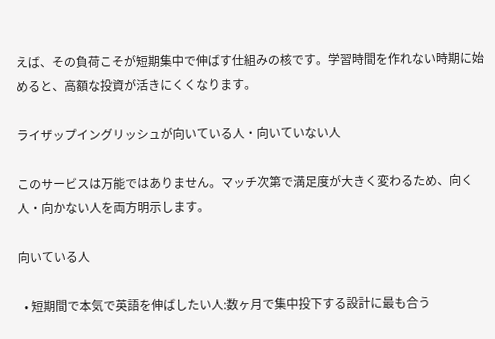えば、その負荷こそが短期集中で伸ばす仕組みの核です。学習時間を作れない時期に始めると、高額な投資が活きにくくなります。

ライザップイングリッシュが向いている人・向いていない人

このサービスは万能ではありません。マッチ次第で満足度が大きく変わるため、向く人・向かない人を両方明示します。

向いている人

  • 短期間で本気で英語を伸ばしたい人:数ヶ月で集中投下する設計に最も合う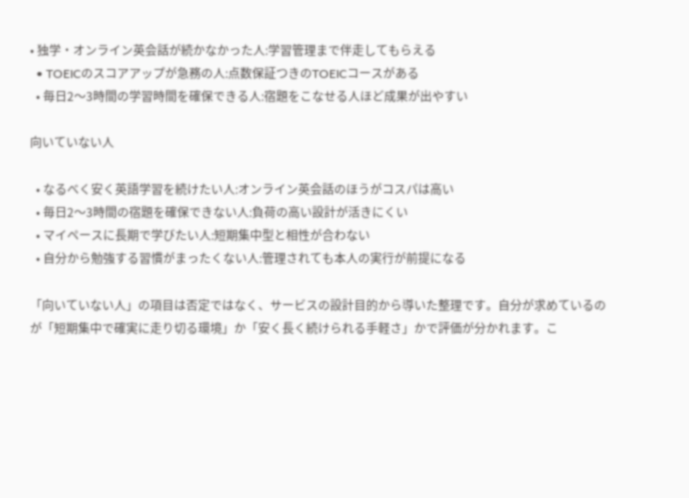• 独学・オンライン英会話が続かなかった人:学習管理まで伴走してもらえる
  • TOEICのスコアアップが急務の人:点数保証つきのTOEICコースがある
  • 毎日2〜3時間の学習時間を確保できる人:宿題をこなせる人ほど成果が出やすい

向いていない人

  • なるべく安く英語学習を続けたい人:オンライン英会話のほうがコスパは高い
  • 毎日2〜3時間の宿題を確保できない人:負荷の高い設計が活きにくい
  • マイペースに長期で学びたい人:短期集中型と相性が合わない
  • 自分から勉強する習慣がまったくない人:管理されても本人の実行が前提になる

「向いていない人」の項目は否定ではなく、サービスの設計目的から導いた整理です。自分が求めているのが「短期集中で確実に走り切る環境」か「安く長く続けられる手軽さ」かで評価が分かれます。こ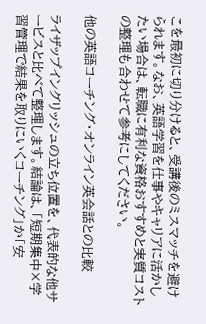こを最初に切り分けると、受講後のミスマッチを避けられます。なお、英語学習を仕事やキャリアに活かしたい場合は、転職に有利な資格おすすめと実質コストの整理も合わせて参考にしてください。

他の英語コーチング・オンライン英会話との比較

ライザップイングリッシュの立ち位置を、代表的な他サービスと比べて整理します。結論は、「短期集中×学習管理で結果を取りにいくコーチング」か「安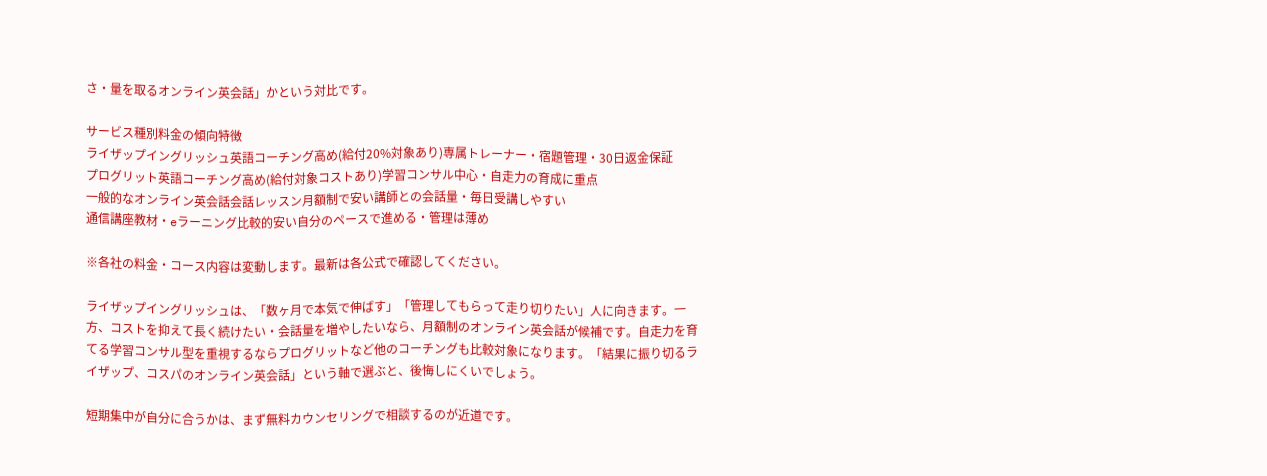さ・量を取るオンライン英会話」かという対比です。

サービス種別料金の傾向特徴
ライザップイングリッシュ英語コーチング高め(給付20%対象あり)専属トレーナー・宿題管理・30日返金保証
プログリット英語コーチング高め(給付対象コストあり)学習コンサル中心・自走力の育成に重点
一般的なオンライン英会話会話レッスン月額制で安い講師との会話量・毎日受講しやすい
通信講座教材・eラーニング比較的安い自分のペースで進める・管理は薄め

※各社の料金・コース内容は変動します。最新は各公式で確認してください。

ライザップイングリッシュは、「数ヶ月で本気で伸ばす」「管理してもらって走り切りたい」人に向きます。一方、コストを抑えて長く続けたい・会話量を増やしたいなら、月額制のオンライン英会話が候補です。自走力を育てる学習コンサル型を重視するならプログリットなど他のコーチングも比較対象になります。「結果に振り切るライザップ、コスパのオンライン英会話」という軸で選ぶと、後悔しにくいでしょう。

短期集中が自分に合うかは、まず無料カウンセリングで相談するのが近道です。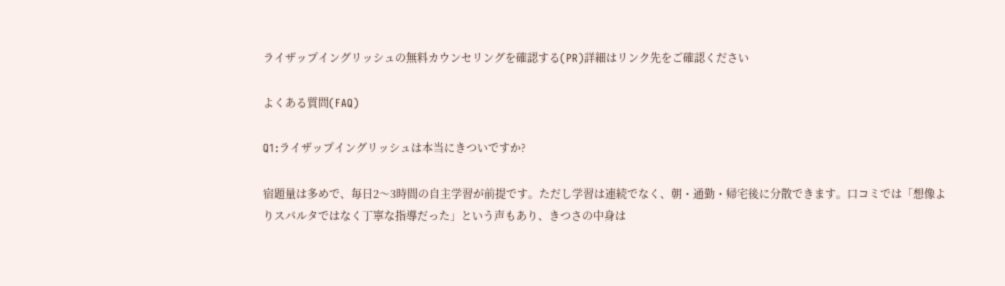ライザップイングリッシュの無料カウンセリングを確認する(PR)詳細はリンク先をご確認ください

よくある質問(FAQ)

Q1:ライザップイングリッシュは本当にきついですか?

宿題量は多めで、毎日2〜3時間の自主学習が前提です。ただし学習は連続でなく、朝・通勤・帰宅後に分散できます。口コミでは「想像よりスパルタではなく丁寧な指導だった」という声もあり、きつさの中身は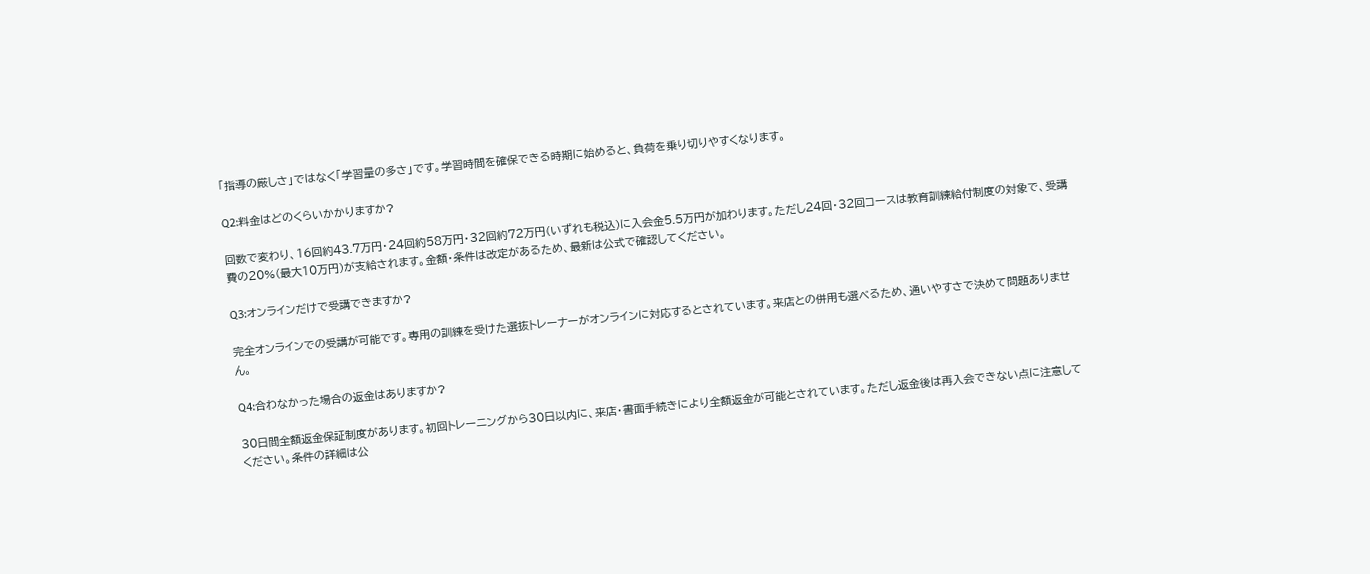「指導の厳しさ」ではなく「学習量の多さ」です。学習時間を確保できる時期に始めると、負荷を乗り切りやすくなります。

Q2:料金はどのくらいかかりますか?

回数で変わり、16回約43.7万円・24回約58万円・32回約72万円(いずれも税込)に入会金5.5万円が加わります。ただし24回・32回コースは教育訓練給付制度の対象で、受講費の20%(最大10万円)が支給されます。金額・条件は改定があるため、最新は公式で確認してください。

Q3:オンラインだけで受講できますか?

完全オンラインでの受講が可能です。専用の訓練を受けた選抜トレーナーがオンラインに対応するとされています。来店との併用も選べるため、通いやすさで決めて問題ありません。

Q4:合わなかった場合の返金はありますか?

30日間全額返金保証制度があります。初回トレーニングから30日以内に、来店・書面手続きにより全額返金が可能とされています。ただし返金後は再入会できない点に注意してください。条件の詳細は公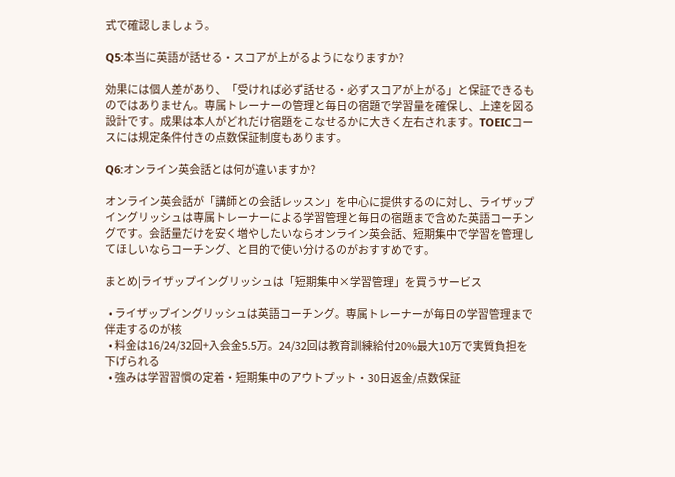式で確認しましょう。

Q5:本当に英語が話せる・スコアが上がるようになりますか?

効果には個人差があり、「受ければ必ず話せる・必ずスコアが上がる」と保証できるものではありません。専属トレーナーの管理と毎日の宿題で学習量を確保し、上達を図る設計です。成果は本人がどれだけ宿題をこなせるかに大きく左右されます。TOEICコースには規定条件付きの点数保証制度もあります。

Q6:オンライン英会話とは何が違いますか?

オンライン英会話が「講師との会話レッスン」を中心に提供するのに対し、ライザップイングリッシュは専属トレーナーによる学習管理と毎日の宿題まで含めた英語コーチングです。会話量だけを安く増やしたいならオンライン英会話、短期集中で学習を管理してほしいならコーチング、と目的で使い分けるのがおすすめです。

まとめ|ライザップイングリッシュは「短期集中×学習管理」を買うサービス

  • ライザップイングリッシュは英語コーチング。専属トレーナーが毎日の学習管理まで伴走するのが核
  • 料金は16/24/32回+入会金5.5万。24/32回は教育訓練給付20%最大10万で実質負担を下げられる
  • 強みは学習習慣の定着・短期集中のアウトプット・30日返金/点数保証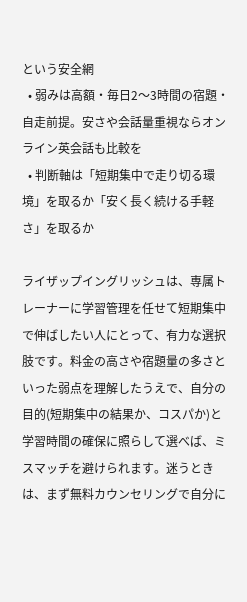という安全網
  • 弱みは高額・毎日2〜3時間の宿題・自走前提。安さや会話量重視ならオンライン英会話も比較を
  • 判断軸は「短期集中で走り切る環境」を取るか「安く長く続ける手軽さ」を取るか

ライザップイングリッシュは、専属トレーナーに学習管理を任せて短期集中で伸ばしたい人にとって、有力な選択肢です。料金の高さや宿題量の多さといった弱点を理解したうえで、自分の目的(短期集中の結果か、コスパか)と学習時間の確保に照らして選べば、ミスマッチを避けられます。迷うときは、まず無料カウンセリングで自分に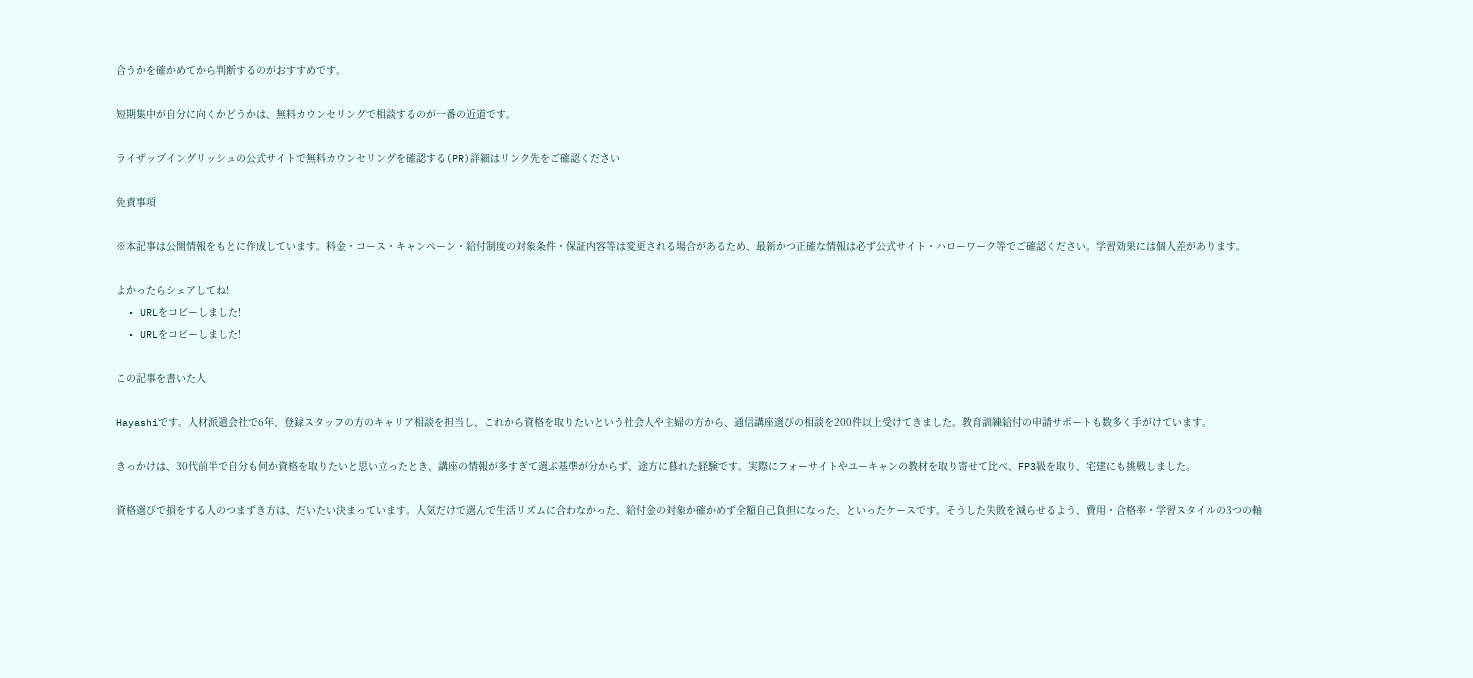合うかを確かめてから判断するのがおすすめです。

短期集中が自分に向くかどうかは、無料カウンセリングで相談するのが一番の近道です。

ライザップイングリッシュの公式サイトで無料カウンセリングを確認する(PR)詳細はリンク先をご確認ください

免責事項

※本記事は公開情報をもとに作成しています。料金・コース・キャンペーン・給付制度の対象条件・保証内容等は変更される場合があるため、最新かつ正確な情報は必ず公式サイト・ハローワーク等でご確認ください。学習効果には個人差があります。

よかったらシェアしてね!
  • URLをコピーしました!
  • URLをコピーしました!

この記事を書いた人

Hayashiです。人材派遣会社で6年、登録スタッフの方のキャリア相談を担当し、これから資格を取りたいという社会人や主婦の方から、通信講座選びの相談を200件以上受けてきました。教育訓練給付の申請サポートも数多く手がけています。

きっかけは、30代前半で自分も何か資格を取りたいと思い立ったとき、講座の情報が多すぎて選ぶ基準が分からず、途方に暮れた経験です。実際にフォーサイトやユーキャンの教材を取り寄せて比べ、FP3級を取り、宅建にも挑戦しました。

資格選びで損をする人のつまずき方は、だいたい決まっています。人気だけで選んで生活リズムに合わなかった、給付金の対象か確かめず全額自己負担になった、といったケースです。そうした失敗を減らせるよう、費用・合格率・学習スタイルの3つの軸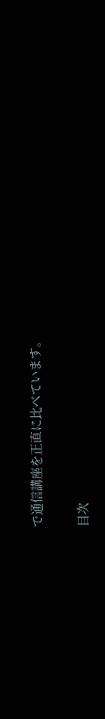で通信講座を正直に比べています。

目次